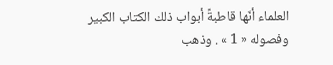العلماء أنّها قاطبةً أبواب ذلك الكتاب الكبير وفصوله « 1 » . وذهب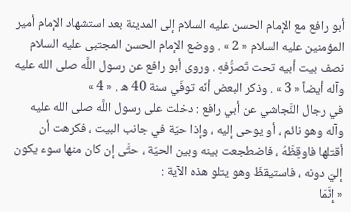أبو رافع مع الإمام الحسن عليه السلام إلى المدينة بعد استشهاد الإمام أمير المؤمنين عليه السلام « 2 » . ووضع الإمام الحسن المجتبى عليه السلام نصف بيت أبيه تحت تَصرُّفهِ . وروى أبو رافع عن رسول اللَّه صلى الله عليه وآله أيضاً « 3 » . وذكر البعض أنّه توفّي سنة 40 ه . « 4 »
في رجال النَّجاشي عن أبي رافع : دخلت على رسول اللَّه صلى الله عليه وآله وهو نائم ، أو يوحى إليه ، وإذا حيّة في جانب البيت ، فكرهت أن أقتلها فاوقِظَهُ ، فاضطجعت بينه وبين الحيّة ، حتَّى إن كان منها سوء يكون إليّ دونه ، فاستيقظَ وهو يتلو هذه الآية :
« إِنَّمَا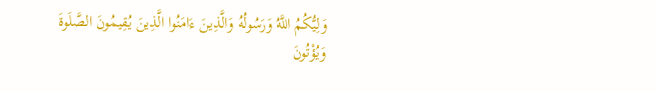وَلِيُّكُمُ اللَّهُ وَرَسُولُهُ وَالَّذِينَ ءَامَنُوا الَّذِينَ يُقِيمُونَ الصَّلَوةَ وَيُؤْتُونَ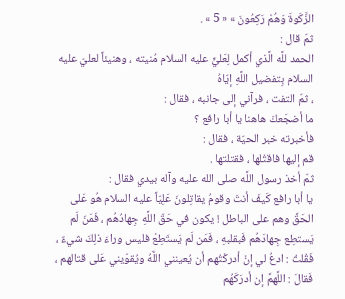الزَّكَوةَ وَهُمْ رَكِعُونَ » « 5 » .
ثمّ قال :
الحمد للَّه الَّذي أكمل لِعَليٍّ عليه السلام مُنيته ، وهنيئاً لعليّ عليه السلام بِتفضيل اللَّهِ إيّاهُ
، ثمّ التفت ، فرآني إلى جانبه ، فقال :
ما أضجَعكَ هاهنا يا أبا رافع ؟
فأخبرته خبر الحيّة ، فقال :
قم إليها فاقتُلها ، فقتلتها .
ثمّ أخذ رسول اللَّه صلى الله عليه وآله بيدي فقال :
يا أبا رافع كَيفَ أنتَ وقومُ يقاتِلونَ عَلِيّاً عليه السلام هُو عَلى الحَقِّ وهم على الباطل ! يكون في حَقّ اللَّهِ جِهادُهُم ، فَمَنَ لَم يَستطِع جِهادَهُم فَبقلبهِ ، فَمَن لَم يَستَطِعْ فليس وراءَ ذلِكَ شيءٌ ، فَقُلتُ : ادعُ لي إنْ أدركْتُهم أن يُعينني اللَّهُ ويُقوّيني عَلى قتالهم ، فَقالَ : اللَّهمَّ إن أدرَكَهُم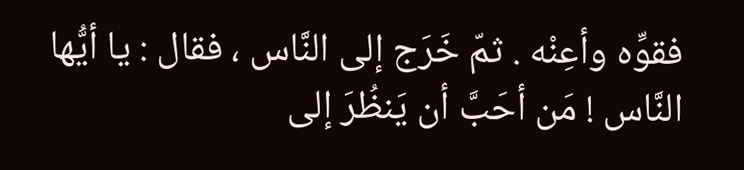فقوِّه وأعِنْه . ثمّ خَرَج إلى النَّاس ، فقال : يا أيُّها النَّاس ! مَن أحَبَّ أن يَنظُرَ إلى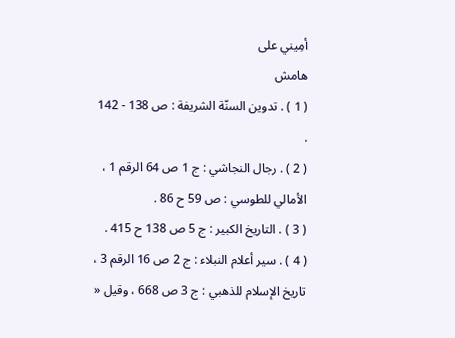أمِيني على
هامش
( 1 ) . تدوين السنّة الشريفة : ص 138 - 142 .
( 2 ) . رجال النجاشي : ج 1 ص 64 الرقم 1 ، الأمالي للطوسي : ص 59 ح 86 .
( 3 ) . التاريخ الكبير : ج 5 ص 138 ح 415 .
( 4 ) . سير أعلام النبلاء : ج 2 ص 16 الرقم 3 ، تاريخ الإسلام للذهبي : ج 3 ص 668 ، وقيل «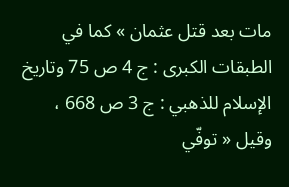مات بعد قتل عثمان » كما في الطبقات الكبرى : ج 4 ص 75 وتاريخ الإسلام للذهبي : ج 3 ص 668 ، وقيل « توفّي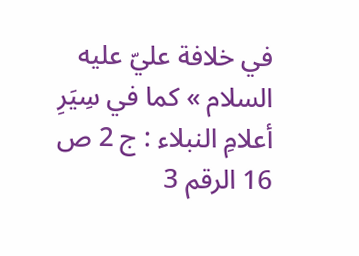في خلافة عليّ عليه السلام » كما في سِيَرِ أعلامِ النبلاء : ج 2 ص 16 الرقم 3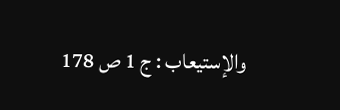والإستيعاب : ج 1 ص 178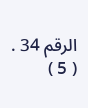الرقم 34 .
( 5 )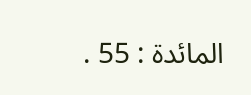المائدة : 55 .